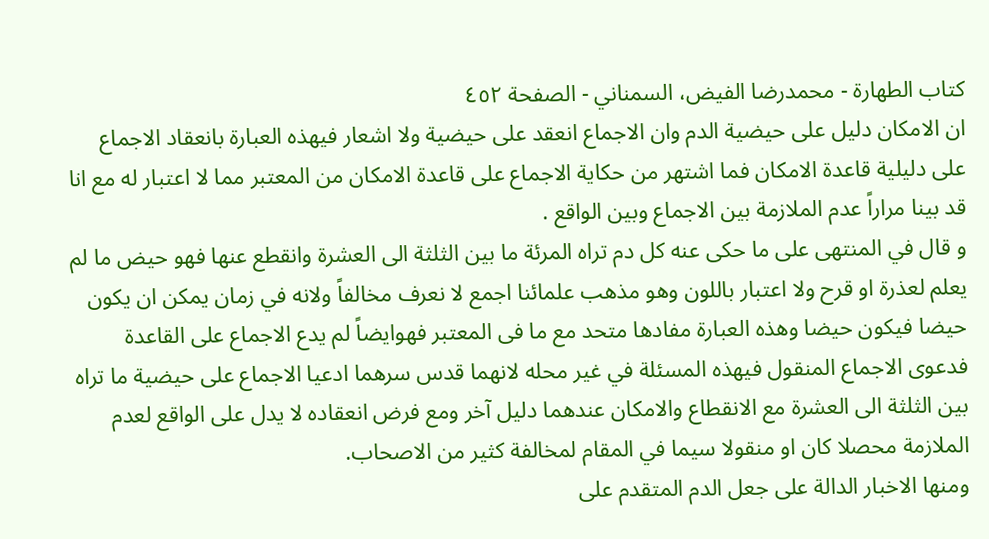كتاب الطهارة - محمدرضا الفيض، السمناني - الصفحة ٤٥٢
ان الامكان دليل على حيضية الدم وان الاجماع انعقد على حيضية ولا اشعار فيهذه العبارة بانعقاد الاجماع على دليلية قاعدة الامكان فما اشتهر من حكاية الاجماع على قاعدة الامكان من المعتبر مما لا اعتبار له مع انا قد بينا مراراً عدم الملازمة بين الاجماع وبين الواقع .
و قال في المنتهى على ما حكى عنه كل دم تراه المرئة ما بين الثلثة الى العشرة وانقطع عنها فهو حيض ما لم يعلم لعذرة او قرح ولا اعتبار باللون وهو مذهب علمائنا اجمع لا نعرف مخالفاً ولانه في زمان يمكن ان يكون حيضا فيكون حيضا وهذه العبارة مفادها متحد مع ما فى المعتبر فهوايضاً لم يدع الاجماع على القاعدة فدعوى الاجماع المنقول فيهذه المسئلة في غير محله لانهما قدس سرهما ادعيا الاجماع على حيضية ما تراه بين الثلثة الى العشرة مع الانقطاع والامكان عندهما دليل آخر ومع فرض انعقاده لا يدل على الواقع لعدم الملازمة محصلا كان او منقولا سيما في المقام لمخالفة كثير من الاصحاب.
ومنها الاخبار الدالة على جعل الدم المتقدم على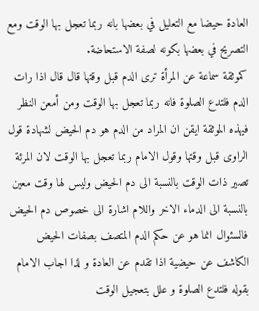العادة حيضا مع التعليل في بعضها بانه ربما تعجل بها الوقت ومع التصريح في بعضها بكونه لصفة الاستحاضة.
كموثقة سماعة عن المرأة ترى الدم قبل وقتها قال قال اذا رات الدم فلتدع الصلوة فانه ربما تعجل بها الوقت ومن أمعن النظر فيهذه الموثقة ايقن ان المراد من الدم هو دم الحيض لشهادة قول الراوى قبل وقتها وقول الامام ربما تعجل بها الوقت لان المرئة تصير ذات الوقت بالنسبة الى دم الحيض وليس لها وقت معين بالنسبة الى الدماء الاخر واللام اشارة الى خصوص دم الحيض فالسئوال انما هو عن حكم الدم المتصف بصفات الحيض الكاشف عن حيضية اذا تقدم عن العادة و لذا اجاب الامام بقوله فلتدع الصلوة و علل بتعجيل الوقت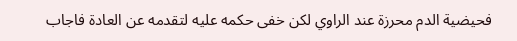فحيضية الدم محرزة عند الراوي لكن خفى حكمه عليه لتقدمه عن العادة فاجاب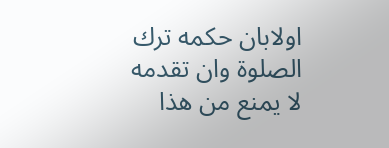اولابان حكمه ترك الصلوة وان تقدمه لا يمنع من هذا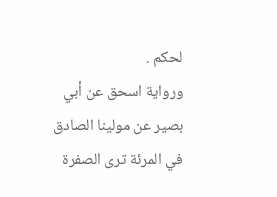لحكم .
ورواية اسحق عن أبي بصير عن مولينا الصادق في المرئة ترى الصفرة